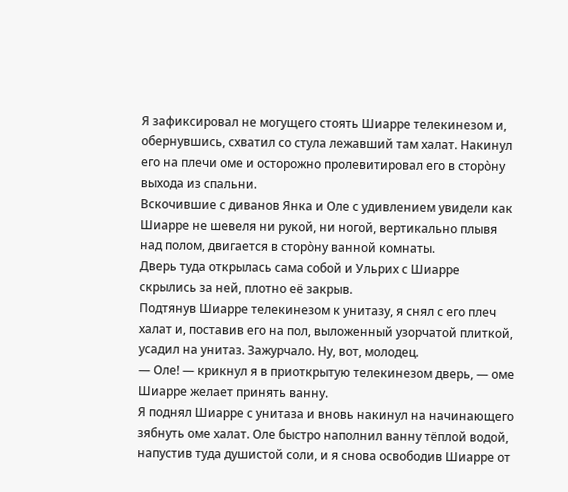Я зафиксировал не могущего стоять Шиарре телекинезом и, обернувшись, схватил со стула лежавший там халат. Накинул его на плечи оме и осторожно пролевитировал его в сторòну выхода из спальни.
Вскочившие с диванов Янка и Оле с удивлением увидели как Шиарре не шевеля ни рукой, ни ногой, вертикально плывя над полом, двигается в сторòну ванной комнаты.
Дверь туда открылась сама собой и Ульрих с Шиарре скрылись за ней, плотно её закрыв.
Подтянув Шиарре телекинезом к унитазу, я снял с его плеч халат и, поставив его на пол, выложенный узорчатой плиткой, усадил на унитаз. Зажурчало. Ну, вот, молодец.
— Оле! — крикнул я в приоткрытую телекинезом дверь, — оме Шиарре желает принять ванну.
Я поднял Шиарре с унитаза и вновь накинул на начинающего зябнуть оме халат. Оле быстро наполнил ванну тёплой водой, напустив туда душистой соли, и я снова освободив Шиарре от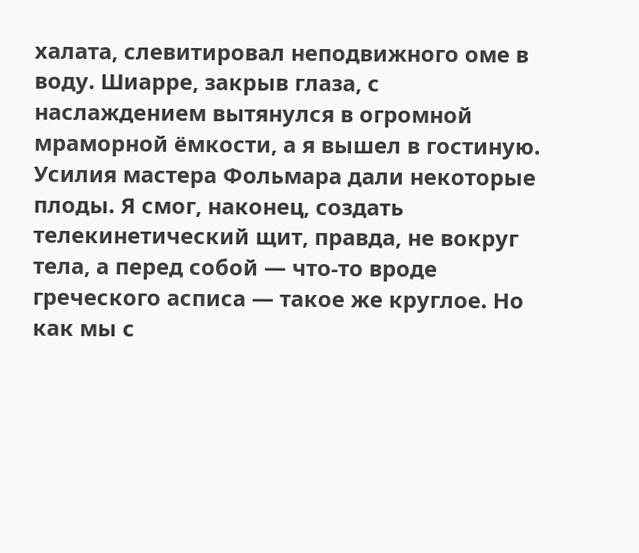халата, слевитировал неподвижного оме в воду. Шиарре, закрыв глаза, с наслаждением вытянулся в огромной мраморной ёмкости, а я вышел в гостиную.
Усилия мастера Фольмара дали некоторые плоды. Я смог, наконец, создать телекинетический щит, правда, не вокруг тела, а перед собой — что-то вроде греческого асписа — такое же круглое. Но как мы с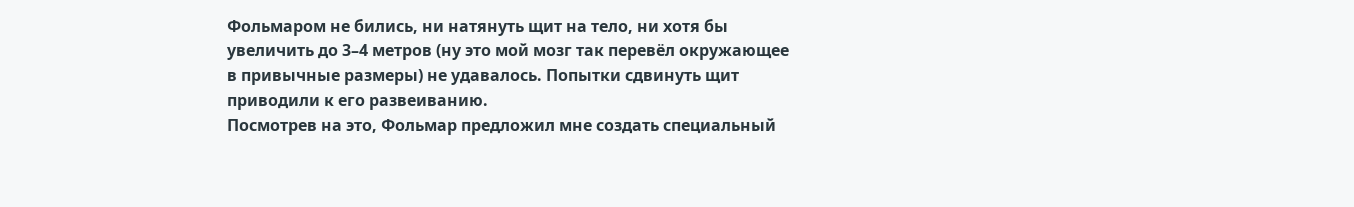Фольмаром не бились, ни натянуть щит на тело, ни хотя бы увеличить до 3–4 метров (ну это мой мозг так перевёл окружающее в привычные размеры) не удавалось. Попытки сдвинуть щит приводили к его развеиванию.
Посмотрев на это, Фольмар предложил мне создать специальный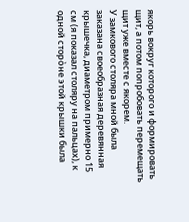якорь вокруг которого и формировать щит, а потом попробовать перемещать щит уже вместе с якорем.
У замкового столяра мной была заказана своеобразная деревянная крышечка, диаметром примерно 15 см (я показал столяру на пальцах), к одной сторòне этой крышки была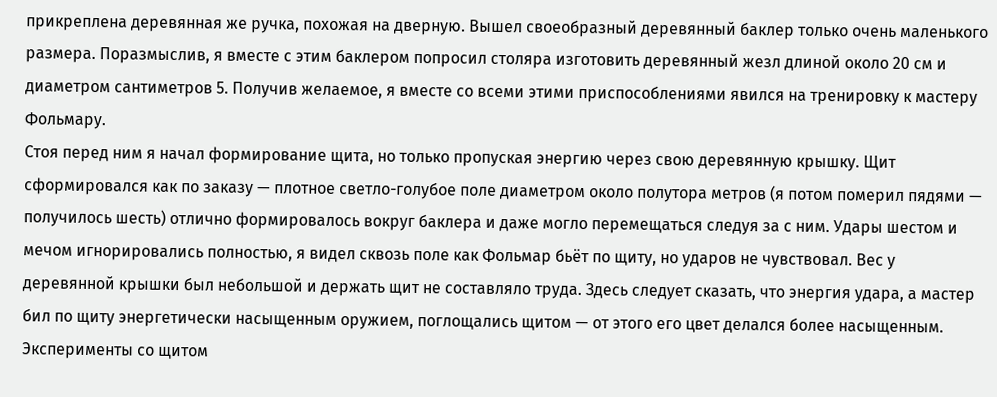прикреплена деревянная же ручка, похожая на дверную. Вышел своеобразный деревянный баклер только очень маленького размера. Поразмыслив, я вместе с этим баклером попросил столяра изготовить деревянный жезл длиной около 20 см и диаметром сантиметров 5. Получив желаемое, я вместе со всеми этими приспособлениями явился на тренировку к мастеру Фольмару.
Стоя перед ним я начал формирование щита, но только пропуская энергию через свою деревянную крышку. Щит сформировался как по заказу — плотное светло-голубое поле диаметром около полутора метров (я потом померил пядями — получилось шесть) отлично формировалось вокруг баклера и даже могло перемещаться следуя за с ним. Удары шестом и мечом игнорировались полностью, я видел сквозь поле как Фольмар бьёт по щиту, но ударов не чувствовал. Вес у деревянной крышки был небольшой и держать щит не составляло труда. Здесь следует сказать, что энергия удара, а мастер бил по щиту энергетически насыщенным оружием, поглощались щитом — от этого его цвет делался более насыщенным.
Эксперименты со щитом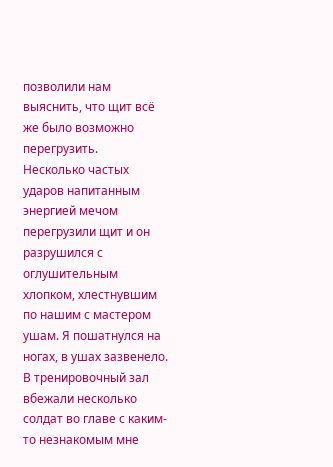позволили нам выяснить, что щит всё же было возможно перегрузить.
Несколько частых ударов напитанным энергией мечом перегрузили щит и он разрушился с оглушительным хлопком, хлестнувшим по нашим с мастером ушам. Я пошатнулся на ногах, в ушах зазвенело. В тренировочный зал вбежали несколько солдат во главе с каким-то незнакомым мне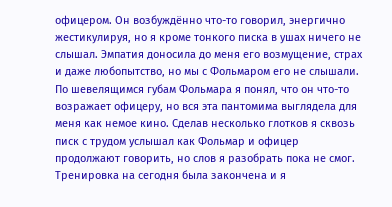офицером. Он возбуждённо что-то говорил, энергично жестикулируя, но я кроме тонкого писка в ушах ничего не слышал. Эмпатия доносила до меня его возмущение, страх и даже любопытство, но мы с Фольмаром его не слышали. По шевелящимся губам Фольмара я понял, что он что-то возражает офицеру, но вся эта пантомима выглядела для меня как немое кино. Сделав несколько глотков я сквозь писк с трудом услышал как Фольмар и офицер продолжают говорить, но слов я разобрать пока не смог.
Тренировка на сегодня была закончена и я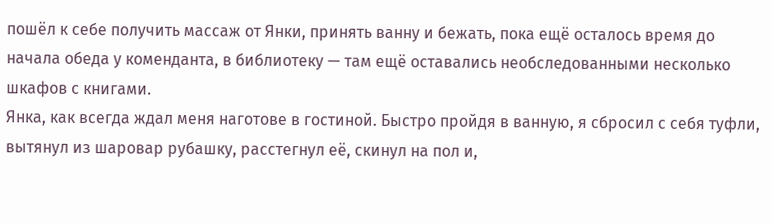пошёл к себе получить массаж от Янки, принять ванну и бежать, пока ещё осталось время до начала обеда у коменданта, в библиотеку — там ещё оставались необследованными несколько шкафов с книгами.
Янка, как всегда ждал меня наготове в гостиной. Быстро пройдя в ванную, я сбросил с себя туфли, вытянул из шаровар рубашку, расстегнул её, скинул на пол и,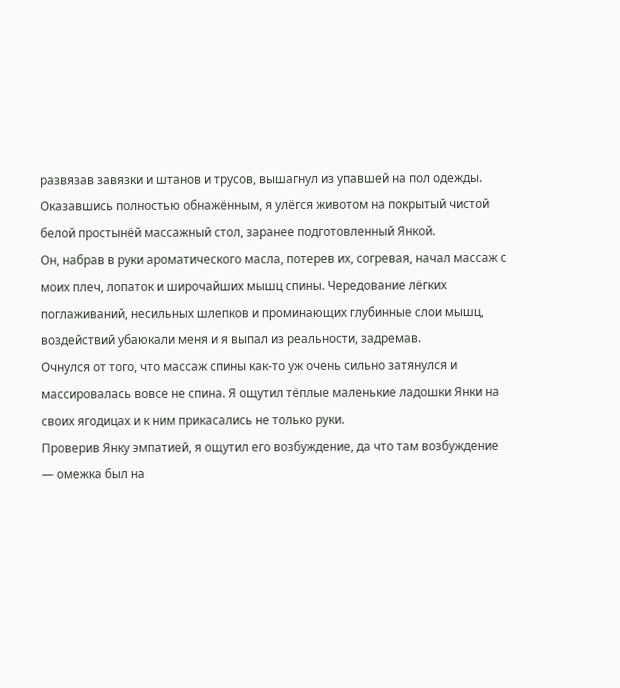развязав завязки и штанов и трусов, вышагнул из упавшей на пол одежды. Оказавшись полностью обнажённым, я улёгся животом на покрытый чистой белой простынёй массажный стол, заранее подготовленный Янкой.
Он, набрав в руки ароматического масла, потерев их, согревая, начал массаж с моих плеч, лопаток и широчайших мышц спины. Чередование лёгких поглаживаний, несильных шлепков и проминающих глубинные слои мышц, воздействий убаюкали меня и я выпал из реальности, задремав.
Очнулся от того, что массаж спины как-то уж очень сильно затянулся и массировалась вовсе не спина. Я ощутил тёплые маленькие ладошки Янки на своих ягодицах и к ним прикасались не только руки.
Проверив Янку эмпатией, я ощутил его возбуждение, да что там возбуждение — омежка был на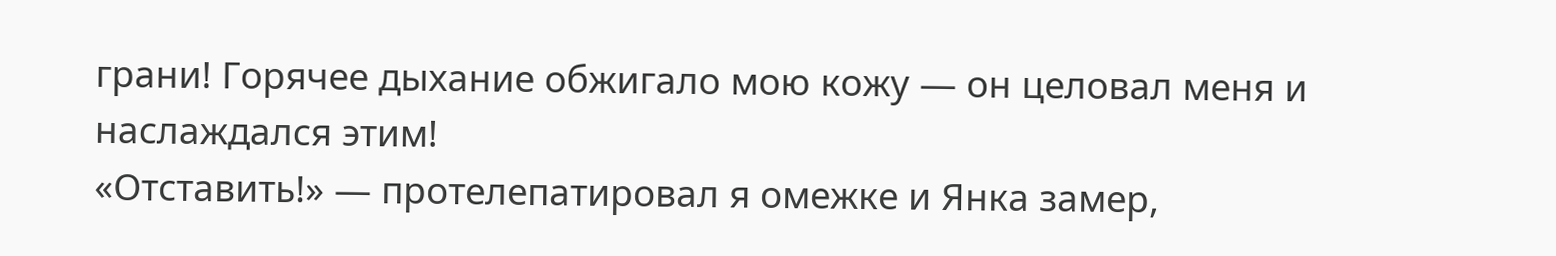грани! Горячее дыхание обжигало мою кожу — он целовал меня и наслаждался этим!
«Отставить!» — протелепатировал я омежке и Янка замер,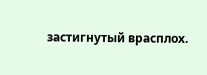застигнутый врасплох.